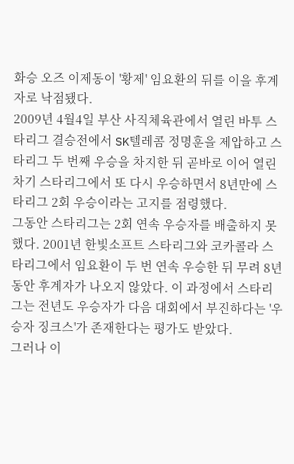화승 오즈 이제동이 '황제' 임요환의 뒤를 이을 후계자로 낙점됐다.
2009년 4월4일 부산 사직체육관에서 열린 바투 스타리그 결승전에서 SK텔레콤 정명훈을 제압하고 스타리그 두 번째 우승을 차지한 뒤 곧바로 이어 열린 차기 스타리그에서 또 다시 우승하면서 8년만에 스타리그 2회 우승이라는 고지를 점령했다.
그동안 스타리그는 2회 연속 우승자를 배출하지 못했다. 2001년 한빛소프트 스타리그와 코카콜라 스타리그에서 임요환이 두 번 연속 우승한 뒤 무려 8년 동안 후계자가 나오지 않았다. 이 과정에서 스타리그는 전년도 우승자가 다음 대회에서 부진하다는 '우승자 징크스'가 존재한다는 평가도 받았다.
그러나 이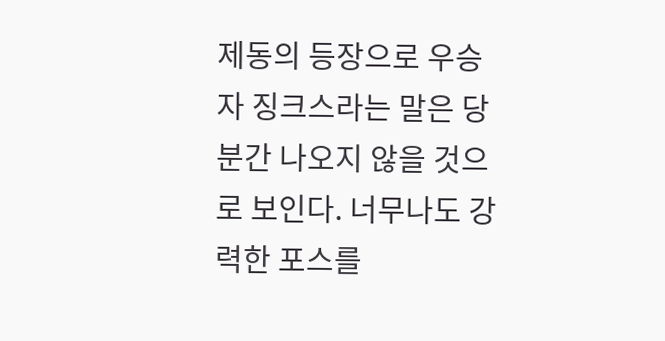제동의 등장으로 우승자 징크스라는 말은 당분간 나오지 않을 것으로 보인다. 너무나도 강력한 포스를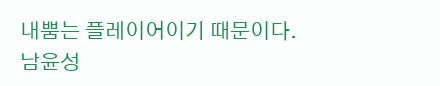내뿜는 플레이어이기 때문이다.
남윤성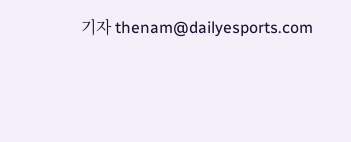기자 thenam@dailyesports.com